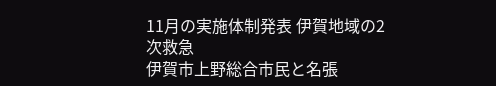11月の実施体制発表 伊賀地域の2次救急
伊賀市上野総合市民と名張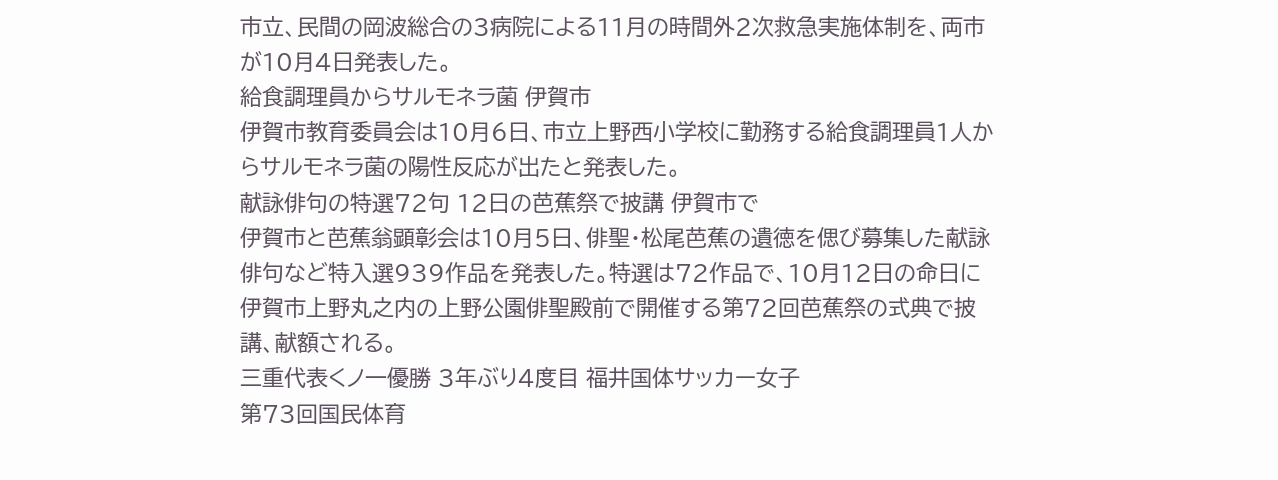市立、民間の岡波総合の3病院による11月の時間外2次救急実施体制を、両市が10月4日発表した。
給食調理員からサルモネラ菌 伊賀市
伊賀市教育委員会は10月6日、市立上野西小学校に勤務する給食調理員1人からサルモネラ菌の陽性反応が出たと発表した。
献詠俳句の特選72句 12日の芭蕉祭で披講 伊賀市で
伊賀市と芭蕉翁顕彰会は10月5日、俳聖・松尾芭蕉の遺徳を偲び募集した献詠俳句など特入選939作品を発表した。特選は72作品で、10月12日の命日に伊賀市上野丸之内の上野公園俳聖殿前で開催する第72回芭蕉祭の式典で披講、献額される。
三重代表くノ一優勝 3年ぶり4度目 福井国体サッカー女子
第73回国民体育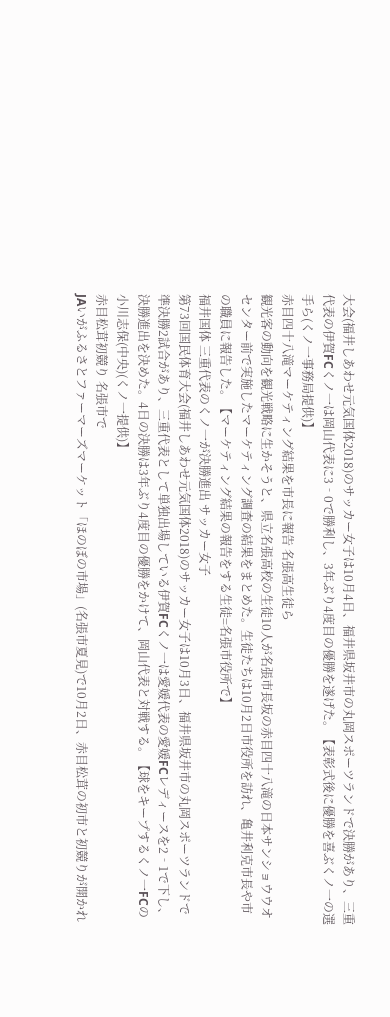大会(福井しあわせ元気国体2018)のサッカー女子は10月4日、福井県坂井市の丸岡スポーツランドで決勝があり、三重代表の伊賀FCくノ一は岡山代表に3‐0で勝利し、3年ぶり4度目の優勝を遂げた。【表彰式後に優勝を喜ぶくノ一の選手ら(くノ一事務局提供)】
赤目四十八滝マーケティング結果を市長に報告 名張高生徒ら
観光客の動向を観光戦略に生かそうと、県立名張高校の生徒10人が名張市長坂の赤目四十八滝の日本サンショウウオセンター前で実施したマーケティング調査の結果をまとめた。生徒たちは10月2日市役所を訪れ、亀井利克市長や市の職員に報告した。【マーケティング結果の報告をする生徒=名張市役所で】
福井国体 三重代表のくノ一が決勝進出 サッカー女子
第73回国民体育大会(福井しあわせ元気国体2018)のサッカー女子は10月3日、福井県坂井市の丸岡スポーツランドで準決勝2試合があり、三重代表として単独出場している伊賀FCくノ一は愛媛代表の愛媛FCレディースを2‐1で下し、決勝進出を決めた。4日の決勝は3年ぶり4度目の優勝をかけて、岡山代表と対戦する。【球をキープするくノ一FCの小川志保(中央)(くノ一提供)】
赤目松茸初競り 名張市で
JAいがふるさとファーマーズマーケット「ほのぼの市場」(名張市夏見)で10月2日、赤目松茸の初市と初競りが開かれ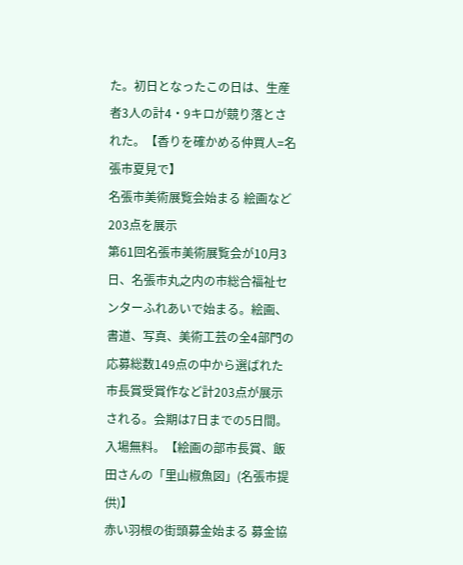た。初日となったこの日は、生産者3人の計4・9キロが競り落とされた。【香りを確かめる仲買人=名張市夏見で】
名張市美術展覧会始まる 絵画など203点を展示
第61回名張市美術展覧会が10月3日、名張市丸之内の市総合福祉センターふれあいで始まる。絵画、書道、写真、美術工芸の全4部門の応募総数149点の中から選ばれた市長賞受賞作など計203点が展示される。会期は7日までの5日間。入場無料。【絵画の部市長賞、飯田さんの「里山椒魚図」(名張市提供)】
赤い羽根の街頭募金始まる 募金協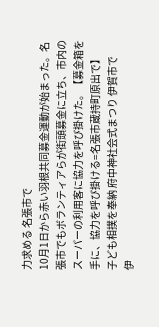力求める 名張市で
10月1日から赤い羽根共同募金運動が始まった。名張市でもボランティアらが街頭募金に立ち、市内のスーパーの利用客に協力を呼び掛けた。【募金箱を手に、協力を呼び掛ける=名張市蔵持町原出で】
子ども相撲を奉納 府中神社会式まつり 伊賀市で
伊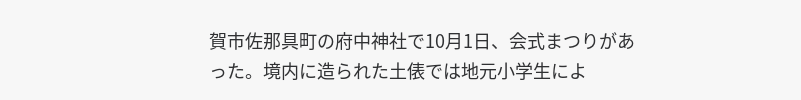賀市佐那具町の府中神社で10月1日、会式まつりがあった。境内に造られた土俵では地元小学生によ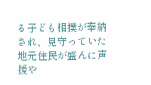る子ども相撲が奉納され、見守っていた地元住民が盛んに声援や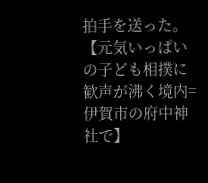拍手を送った。【元気いっぱいの子ども相撲に歓声が沸く境内=伊賀市の府中神社で】